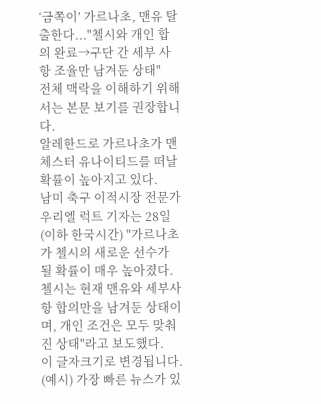‘금쪽이’ 가르나초, 맨유 탈출한다..."첼시와 개인 합의 완료→구단 간 세부 사항 조율만 남겨둔 상태"
전체 맥락을 이해하기 위해서는 본문 보기를 권장합니다.
알레한드로 가르나초가 맨체스터 유나이티드를 떠날 확률이 높아지고 있다.
남미 축구 이적시장 전문가 우리엘 럭트 기자는 28일(이하 한국시간) "가르나초가 첼시의 새로운 선수가 될 확률이 매우 높아졌다. 첼시는 현재 맨유와 세부사항 합의만을 남겨둔 상태이며, 개인 조건은 모두 맞춰진 상태"라고 보도했다.
이 글자크기로 변경됩니다.
(예시) 가장 빠른 뉴스가 있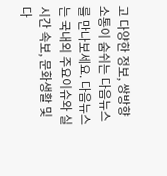고 다양한 정보, 쌍방향 소통이 숨쉬는 다음뉴스를 만나보세요. 다음뉴스는 국내외 주요이슈와 실시간 속보, 문화생활 및 다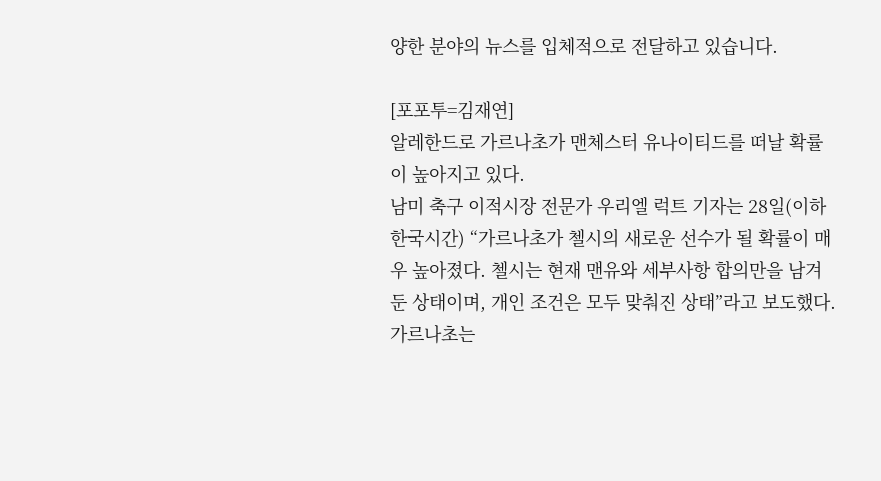양한 분야의 뉴스를 입체적으로 전달하고 있습니다.

[포포투=김재연]
알레한드로 가르나초가 맨체스터 유나이티드를 떠날 확률이 높아지고 있다.
남미 축구 이적시장 전문가 우리엘 럭트 기자는 28일(이하 한국시간) “가르나초가 첼시의 새로운 선수가 될 확률이 매우 높아졌다. 첼시는 현재 맨유와 세부사항 합의만을 남겨둔 상태이며, 개인 조건은 모두 맞춰진 상태”라고 보도했다.
가르나초는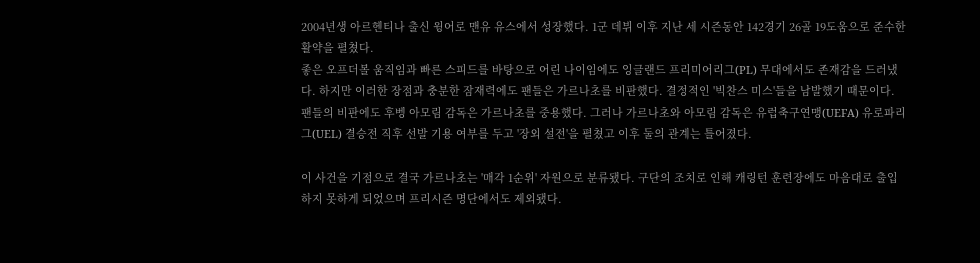2004년생 아르헨티나 출신 윙어로 맨유 유스에서 성장했다. 1군 데뷔 이후 지난 세 시즌동안 142경기 26골 19도움으로 준수한 활약을 펼쳤다.
좋은 오프더볼 움직임과 빠른 스피드를 바탕으로 어린 나이임에도 잉글랜드 프리미어리그(PL) 무대에서도 존재감을 드러냈다. 하지만 이러한 장점과 충분한 잠재력에도 팬들은 가르나초를 비판했다. 결정적인 '빅찬스 미스'들을 남발했기 때문이다.
팬들의 비판에도 후벵 아모림 감독은 가르나초를 중용했다. 그러나 가르나초와 아모림 감독은 유럽축구연맹(UEFA) 유로파리그(UEL) 결승전 직후 선발 기용 여부를 두고 '장외 설전'을 펼쳤고 이후 둘의 관계는 틀어졌다.

이 사건을 기점으로 결국 가르나초는 '매각 1순위' 자원으로 분류됐다. 구단의 조치로 인해 캐링턴 훈련장에도 마음대로 출입하지 못하게 되었으며 프리시즌 명단에서도 제외됐다.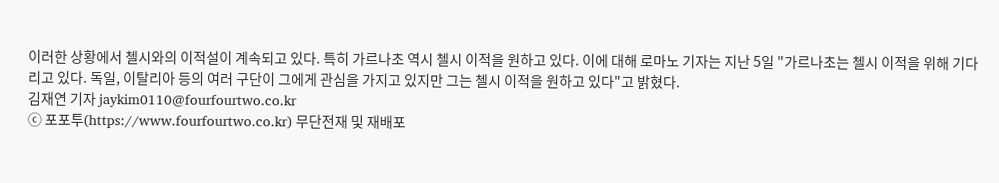이러한 상황에서 첼시와의 이적설이 계속되고 있다. 특히 가르나초 역시 첼시 이적을 원하고 있다. 이에 대해 로마노 기자는 지난 5일 "가르나초는 첼시 이적을 위해 기다리고 있다. 독일, 이탈리아 등의 여러 구단이 그에게 관심을 가지고 있지만 그는 첼시 이적을 원하고 있다"고 밝혔다.
김재연 기자 jaykim0110@fourfourtwo.co.kr
ⓒ 포포투(https://www.fourfourtwo.co.kr) 무단전재 및 재배포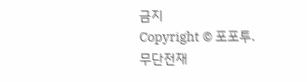금지
Copyright © 포포투. 무단전재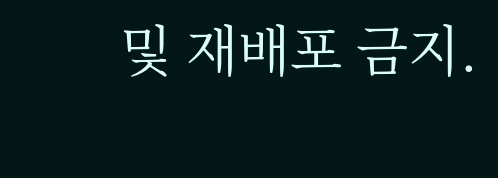및 재배포 금지.